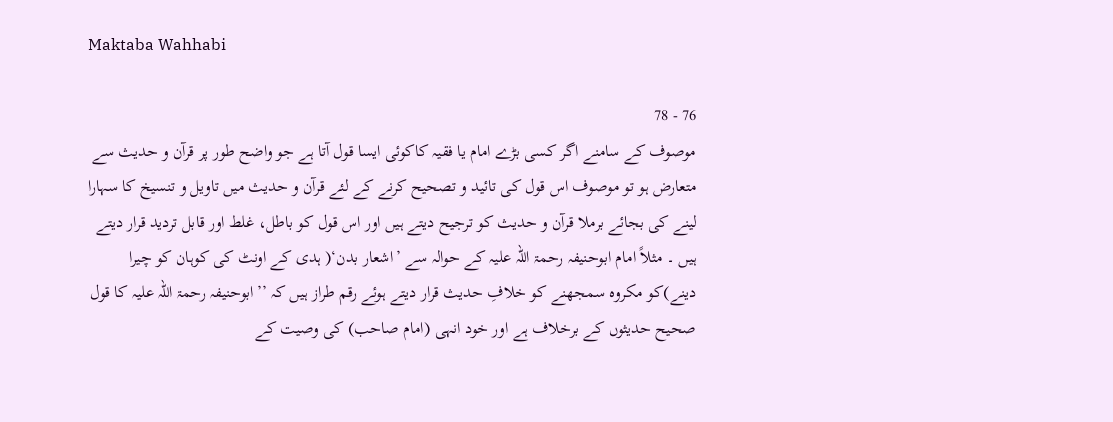Maktaba Wahhabi

76 - 78
موصوف کے سامنے اگر کسی بڑے امام یا فقیہ کاکوئی ایسا قول آتا ہے جو واضح طور پر قرآن و حدیث سے متعارض ہو تو موصوف اس قول کی تائید و تصحیح کرنے کے لئے قرآن و حدیث میں تاویل و تنسیخ کا سہارا لینے کی بجائے برملا قرآن و حدیث کو ترجیح دیتے ہیں اور اس قول کو باطل، غلط اور قابل تردید قرار دیتے ہیں ۔ مثلاً امام ابوحنیفہ رحمۃ اللہ علیہ کے حوالہ سے ’اشعار بدن‘( ہدی کے اونٹ کی کوہان کو چیرا دینے)کو مکروہ سمجھنے کو خلافِ حدیث قرار دیتے ہوئے رقم طراز ہیں کہ ’’ابوحنیفہ رحمۃ اللہ علیہ کا قول صحیح حدیثوں کے برخلاف ہے اور خود انہی (امام صاحب) کی وصیت کے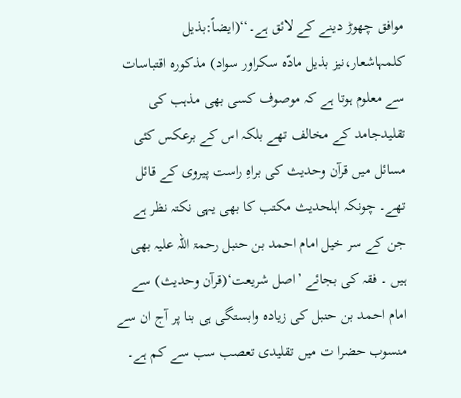موافق چھوڑ دینے کے لائق ہے۔‘‘(ایضاً:بذیل کلمہاشعار،نیز بذیل مادّہ سکراور سواد) مذکورہ اقتباسات سے معلوم ہوتا ہے کہ موصوف کسی بھی مذہب کی تقلیدجامد کے مخالف تھے بلکہ اس کے برعکس کئی مسائل میں قرآن وحدیث کی براہِ راست پیروی کے قائل تھے۔ چونکہ اہلحدیث مکتب کا بھی یہی نکتہ نظر ہے جن کے سر خیل امام احمد بن حنبل رحمۃ اللہ علیہ بھی ہیں ۔ فقہ کی بجائے ’اصل شریعت‘(قرآن وحدیث) سے امام احمد بن حنبل کی زیادہ وابستگی ہی بنا پر آج ان سے منسوب حضرا ت میں تقلیدی تعصب سب سے کم ہے۔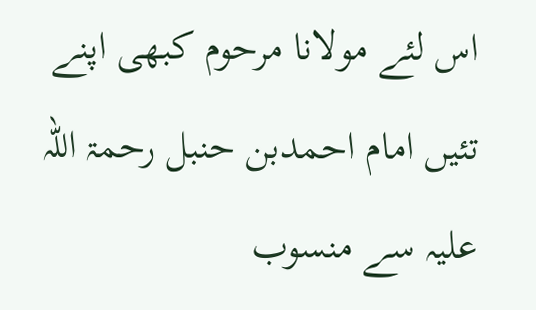اس لئے مولانا مرحوم کبھی اپنے تئیں امام احمدبن حنبل رحمۃ اللہ علیہ سے منسوب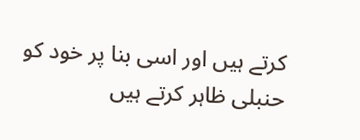کرتے ہیں اور اسی بنا پر خود کو حنبلی ظاہر کرتے ہیں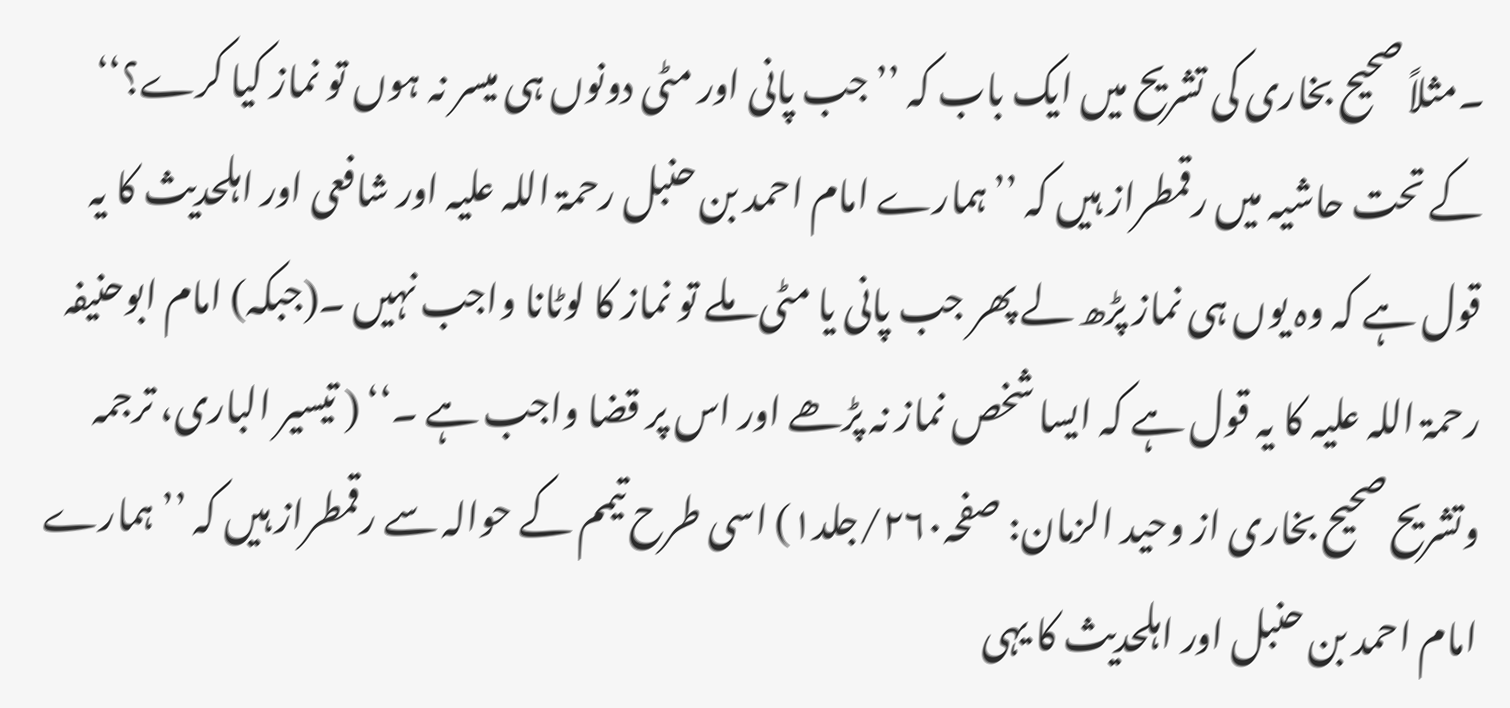۔مثلاً صحیح بخاری کی تشریح میں ایک باب کہ ’’جب پانی اور مٹی دونوں ہی میسر نہ ہوں تو نماز کیا کرے؟‘‘ کے تحت حاشیہ میں رقمطراز ہیں کہ ’’ہمارے امام احمد بن حنبل رحمۃ اللہ علیہ اور شافعی اور اہلحدیث کا یہ قول ہے کہ وہ یوں ہی نماز پڑھ لے پھر جب پانی یا مٹی ملے تو نماز کا لوٹانا واجب نہیں ۔(جبکہ) امام ابوحنیفہ رحمۃ اللہ علیہ کا یہ قول ہے کہ ایسا شخص نماز نہ پڑھے اور اس پر قضا واجب ہے ۔‘‘ ( تیسیر الباری، ترجمہ وتشریح صحیح بخاری از وحید الزمان: صفحہ۲۶۰/جلد۱) اسی طرح تیمم کے حوالہ سے رقمطراز ہیں کہ ’’ ہمارے امام احمد بن حنبل اور اہلحدیث کا یہی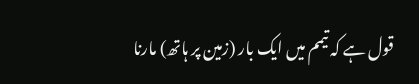قول ہے کہ تیمم میں ایک بار (زمین پر ہاتھ) مارنا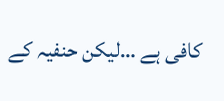کافی ہے …لیکن حنفیہ کے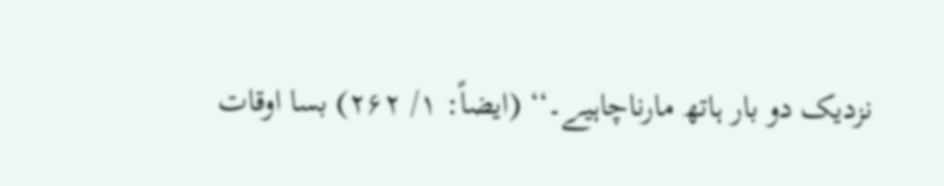نزدیک دو بار ہاتھ مارناچاہیے۔‘‘ (ایضاً: ۱/ ۲۶۲) بسا اوقات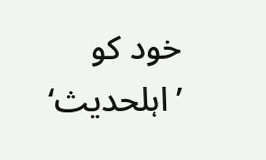خود کو ’اہلحدیث‘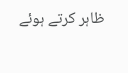ظاہر کرتے ہوئے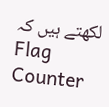لکھتے ہیں کہ
Flag Counter